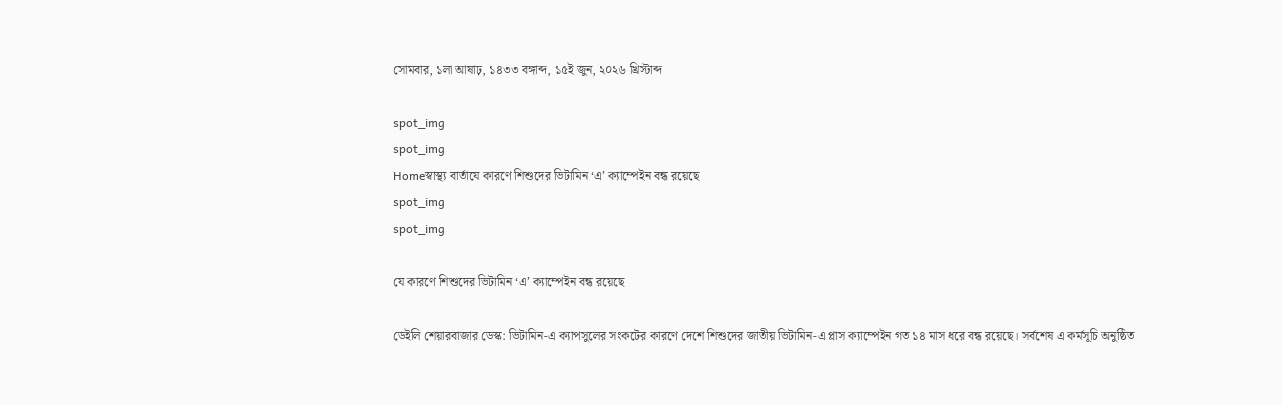সোমবার, ১লা আষাঢ়, ১৪৩৩ বঙ্গাব্দ, ১৫ই জুন, ২০২৬ খ্রিস্টাব্দ

spot_img
spot_img
Homeস্বাস্থ্য বার্তাযে কারণে শিশুদের ভিটামিন ‘এ’ ক্যাম্পেইন বন্ধ রয়েছে
spot_img
spot_img

যে কারণে শিশুদের ভিটামিন ‘এ’ ক্যাম্পেইন বন্ধ রয়েছে

ডেইলি শেয়ারবাজার ডেস্ক: ভিটামিন-এ ক্যাপসুলের সংকটের কারণে দেশে শিশুদের জাতীয় ভিটামিন-এ প্লাস ক্যাম্পেইন গত ১৪ মাস ধরে বন্ধ রয়েছে। সর্বশেষ এ কর্মসূচি অনুষ্ঠিত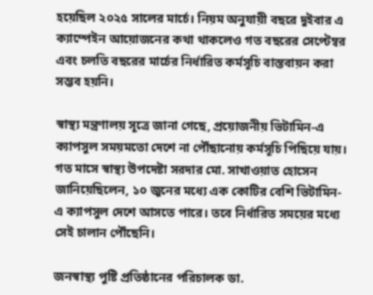হয়েছিল ২০২৫ সালের মার্চে। নিয়ম অনুযায়ী বছরে দুইবার এ ক্যাম্পেইন আয়োজনের কথা থাকলেও গত বছরের সেপ্টেম্বর এবং চলতি বছরের মার্চের নির্ধারিত কর্মসূচি বাস্তবায়ন করা সম্ভব হয়নি।

স্বাস্থ্য মন্ত্রণালয় সূত্রে জানা গেছে, প্রয়োজনীয় ভিটামিন-এ ক্যাপসুল সময়মতো দেশে না পৌঁছানোয় কর্মসূচি পিছিয়ে যায়। গত মাসে স্বাস্থ্য উপদেষ্টা সরদার মো. সাখাওয়াত হোসেন জানিয়েছিলেন, ১০ জুনের মধ্যে এক কোটির বেশি ভিটামিন-এ ক্যাপসুল দেশে আসতে পারে। তবে নির্ধারিত সময়ের মধ্যে সেই চালান পৌঁছেনি।

জনস্বাস্থ্য পুষ্টি প্রতিষ্ঠানের পরিচালক ডা.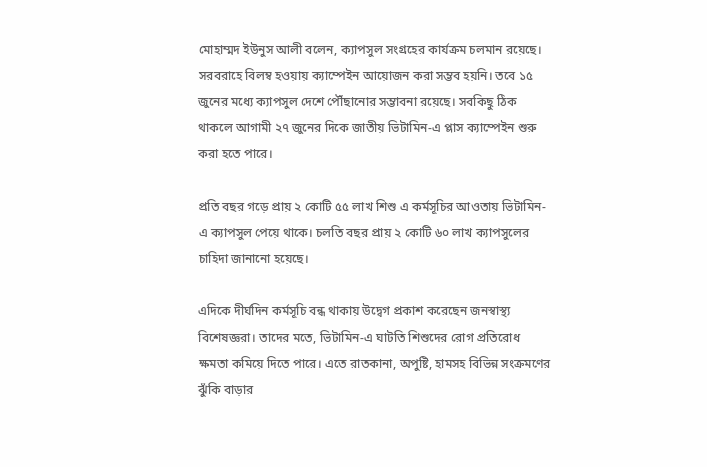মোহাম্মদ ইউনুস আলী বলেন, ক্যাপসুল সংগ্রহের কার্যক্রম চলমান রয়েছে। সরবরাহে বিলম্ব হওয়ায় ক্যাম্পেইন আয়োজন করা সম্ভব হয়নি। তবে ১৫ জুনের মধ্যে ক্যাপসুল দেশে পৌঁছানোর সম্ভাবনা রয়েছে। সবকিছু ঠিক থাকলে আগামী ২৭ জুনের দিকে জাতীয় ভিটামিন-এ প্লাস ক্যাম্পেইন শুরু করা হতে পারে।

প্রতি বছর গড়ে প্রায় ২ কোটি ৫৫ লাখ শিশু এ কর্মসূচির আওতায় ভিটামিন-এ ক্যাপসুল পেয়ে থাকে। চলতি বছর প্রায় ২ কোটি ৬০ লাখ ক্যাপসুলের চাহিদা জানানো হয়েছে।

এদিকে দীর্ঘদিন কর্মসূচি বন্ধ থাকায় উদ্বেগ প্রকাশ করেছেন জনস্বাস্থ্য বিশেষজ্ঞরা। তাদের মতে, ভিটামিন-এ ঘাটতি শিশুদের রোগ প্রতিরোধ ক্ষমতা কমিয়ে দিতে পারে। এতে রাতকানা, অপুষ্টি, হামসহ বিভিন্ন সংক্রমণের ঝুঁকি বাড়ার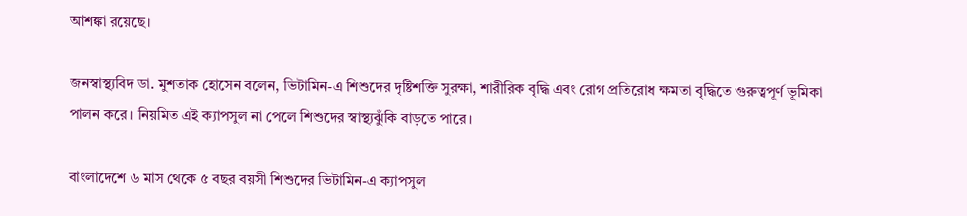আশঙ্কা রয়েছে।

জনস্বাস্থ্যবিদ ডা. মুশতাক হোসেন বলেন, ভিটামিন-এ শিশুদের দৃষ্টিশক্তি সুরক্ষা, শারীরিক বৃদ্ধি এবং রোগ প্রতিরোধ ক্ষমতা বৃদ্ধিতে গুরুত্বপূর্ণ ভূমিকা পালন করে। নিয়মিত এই ক্যাপসুল না পেলে শিশুদের স্বাস্থ্যঝুঁকি বাড়তে পারে।

বাংলাদেশে ৬ মাস থেকে ৫ বছর বয়সী শিশুদের ভিটামিন-এ ক্যাপসুল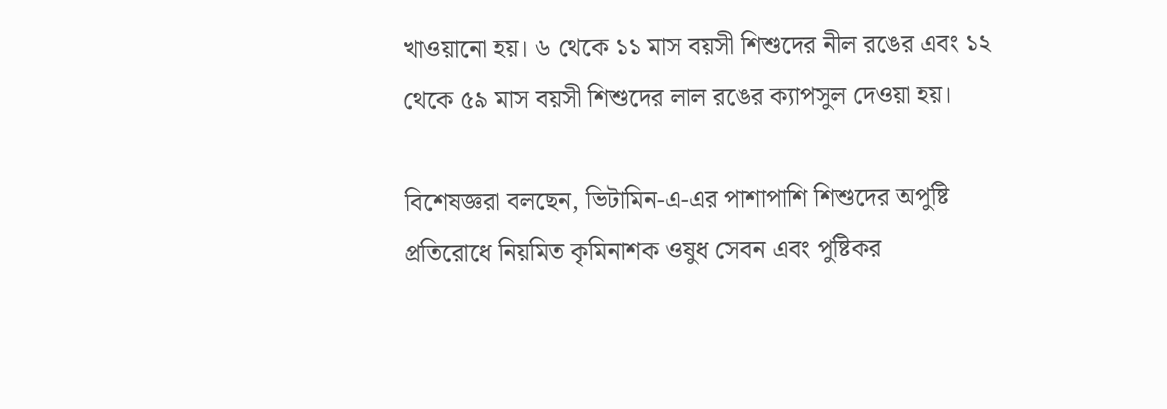খাওয়ানো হয়। ৬ থেকে ১১ মাস বয়সী শিশুদের নীল রঙের এবং ১২ থেকে ৫৯ মাস বয়সী শিশুদের লাল রঙের ক্যাপসুল দেওয়া হয়।

বিশেষজ্ঞরা বলছেন, ভিটামিন-এ-এর পাশাপাশি শিশুদের অপুষ্টি প্রতিরোধে নিয়মিত কৃমিনাশক ওষুধ সেবন এবং পুষ্টিকর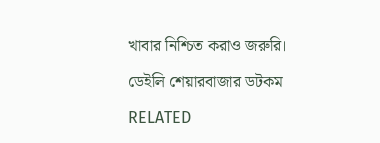খাবার নিশ্চিত করাও জরুরি।

ডেইলি শেয়ারবাজার ডটকম

RELATED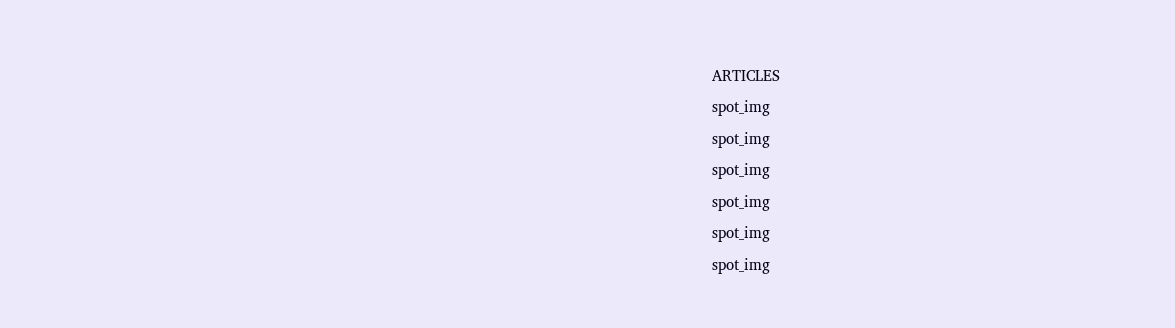ARTICLES
spot_img
spot_img
spot_img
spot_img
spot_img
spot_img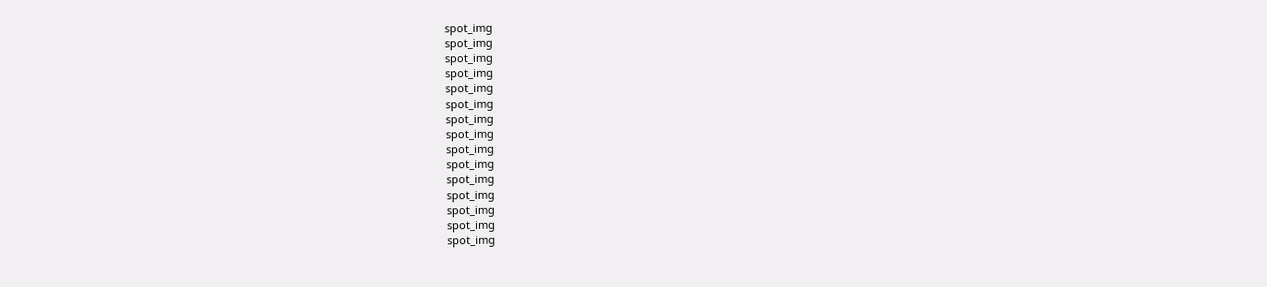spot_img
spot_img
spot_img
spot_img
spot_img
spot_img
spot_img
spot_img
spot_img
spot_img
spot_img
spot_img
spot_img
spot_img
spot_img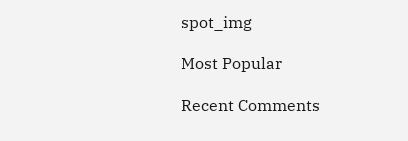spot_img

Most Popular

Recent Comments